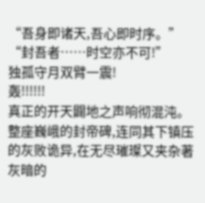“吾身即诸天,吾心即时序。”
“封吾者……时空亦不可!”
独孤守月双臂一震!
轰!!!!!!
真正的开天闢地之声响彻混沌。
整座巍峨的封帝碑,连同其下镇压的灰败诡异,在无尽璀璨又夹杂著灰暗的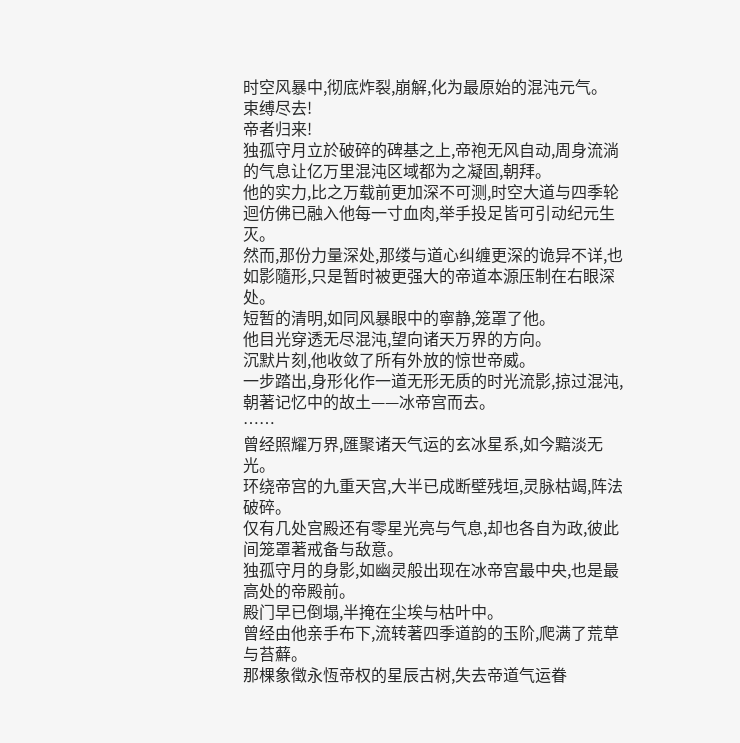时空风暴中,彻底炸裂,崩解,化为最原始的混沌元气。
束缚尽去!
帝者归来!
独孤守月立於破碎的碑基之上,帝袍无风自动,周身流淌的气息让亿万里混沌区域都为之凝固,朝拜。
他的实力,比之万载前更加深不可测,时空大道与四季轮迴仿佛已融入他每一寸血肉,举手投足皆可引动纪元生灭。
然而,那份力量深处,那缕与道心纠缠更深的诡异不详,也如影隨形,只是暂时被更强大的帝道本源压制在右眼深处。
短暂的清明,如同风暴眼中的寧静,笼罩了他。
他目光穿透无尽混沌,望向诸天万界的方向。
沉默片刻,他收敛了所有外放的惊世帝威。
一步踏出,身形化作一道无形无质的时光流影,掠过混沌,朝著记忆中的故土——冰帝宫而去。
……
曾经照耀万界,匯聚诸天气运的玄冰星系,如今黯淡无光。
环绕帝宫的九重天宫,大半已成断壁残垣,灵脉枯竭,阵法破碎。
仅有几处宫殿还有零星光亮与气息,却也各自为政,彼此间笼罩著戒备与敌意。
独孤守月的身影,如幽灵般出现在冰帝宫最中央,也是最高处的帝殿前。
殿门早已倒塌,半掩在尘埃与枯叶中。
曾经由他亲手布下,流转著四季道韵的玉阶,爬满了荒草与苔蘚。
那棵象徵永恆帝权的星辰古树,失去帝道气运眷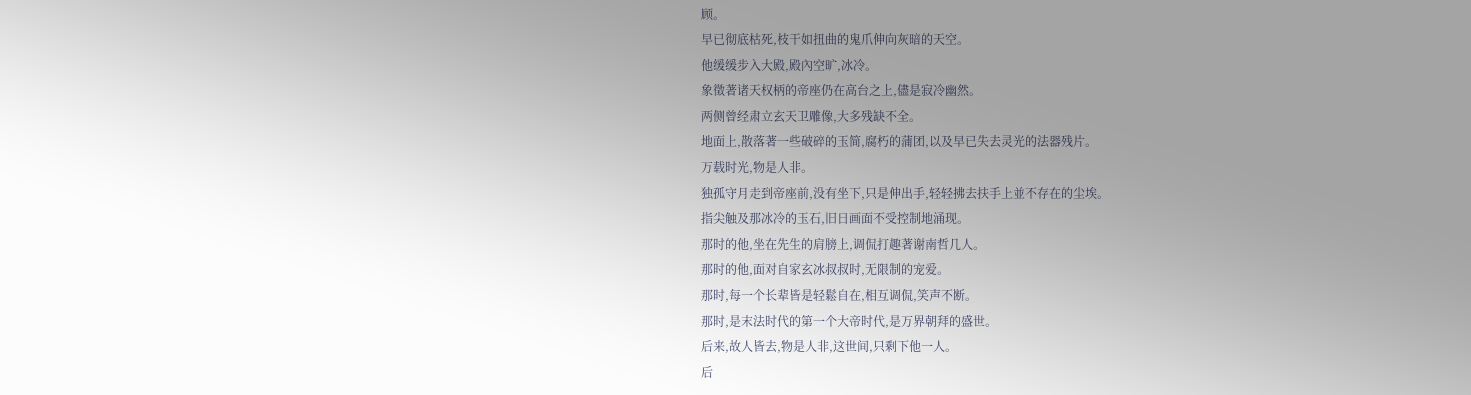顾。
早已彻底枯死,枝干如扭曲的鬼爪伸向灰暗的天空。
他缓缓步入大殿,殿內空旷,冰冷。
象徵著诸天权柄的帝座仍在高台之上,儘是寂冷幽然。
两侧曾经肃立玄天卫雕像,大多残缺不全。
地面上,散落著一些破碎的玉简,腐朽的蒲团,以及早已失去灵光的法器残片。
万载时光,物是人非。
独孤守月走到帝座前,没有坐下,只是伸出手,轻轻拂去扶手上並不存在的尘埃。
指尖触及那冰冷的玉石,旧日画面不受控制地涌现。
那时的他,坐在先生的肩膀上,调侃打趣著谢南哲几人。
那时的他,面对自家玄冰叔叔时,无限制的宠爱。
那时,每一个长辈皆是轻鬆自在,相互调侃,笑声不断。
那时,是末法时代的第一个大帝时代,是万界朝拜的盛世。
后来,故人皆去,物是人非,这世间,只剩下他一人。
后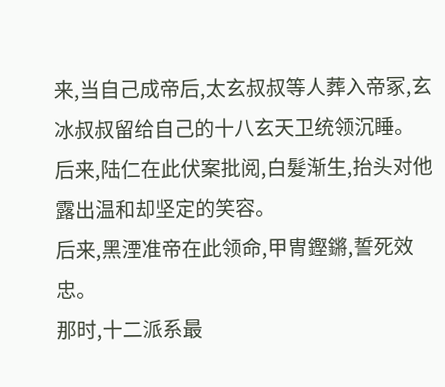来,当自己成帝后,太玄叔叔等人葬入帝冢,玄冰叔叔留给自己的十八玄天卫统领沉睡。
后来,陆仁在此伏案批阅,白髮渐生,抬头对他露出温和却坚定的笑容。
后来,黑湮准帝在此领命,甲冑鏗鏘,誓死效忠。
那时,十二派系最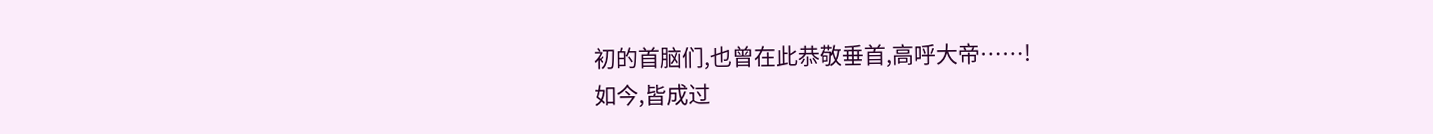初的首脑们,也曾在此恭敬垂首,高呼大帝……!
如今,皆成过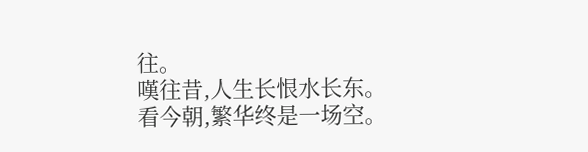往。
嘆往昔,人生长恨水长东。
看今朝,繁华终是一场空。